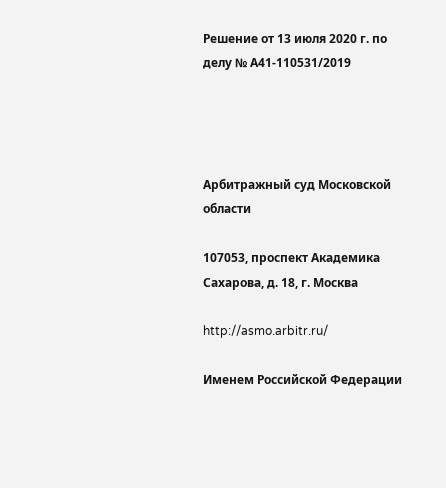Решение от 13 июля 2020 г. по делу № А41-110531/2019




Арбитражный суд Московской области

107053, проспект Академика Сахарова, д. 18, г. Москва

http://asmo.arbitr.ru/

Именем Российской Федерации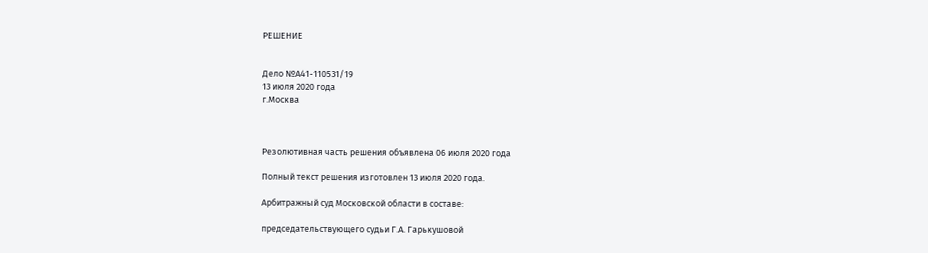РЕШЕНИЕ


Дело №А41-110531/19
13 июля 2020 года
г.Москва



Резолютивная часть решения объявлена 06 июля 2020 года

Полный текст решения изготовлен 13 июля 2020 года.

Арбитражный суд Московской области в составе:

председательствующего судьи Г.А. Гарькушовой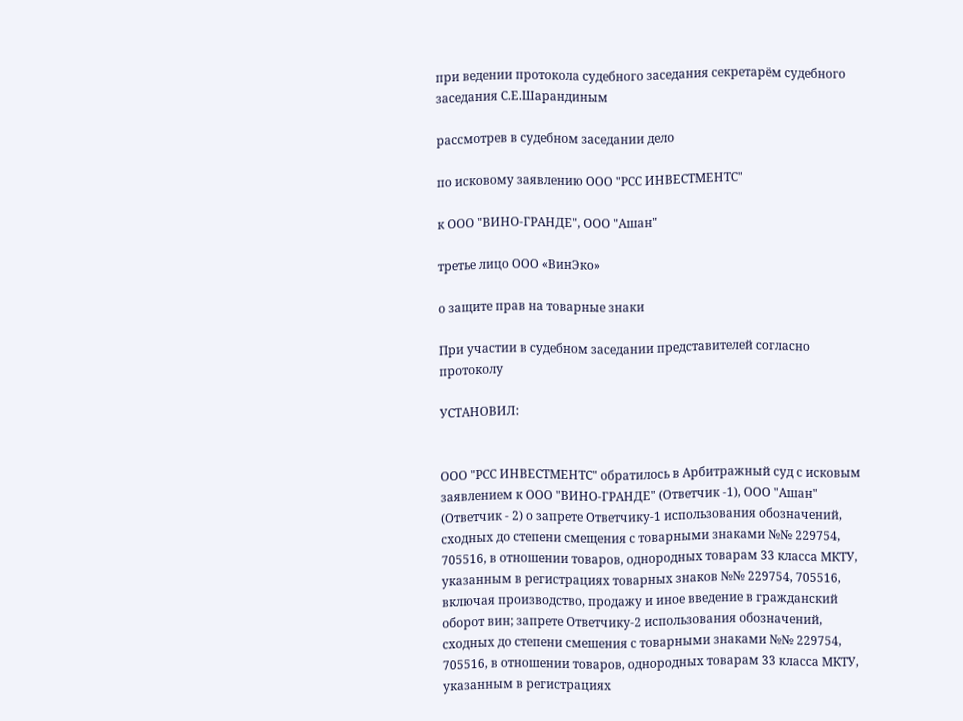при ведении протокола судебного заседания секретарём судебного заседания С.Е.Шарандиным

рассмотрев в судебном заседании дело

по исковому заявлению ООО "РСС ИНВЕСТМЕНТС"

к ООО "ВИНО-ГРАНДЕ", ООО "Ашан"

третье лицо ООО «ВинЭко»

о защите прав на товарные знаки

При участии в судебном заседании представителей согласно протоколу

УСТАНОВИЛ:


ООО "РСС ИНВЕСТМЕНТС" обратилось в Арбитражный суд с исковым заявлением к ООО "ВИНО-ГРАНДЕ" (Ответчик -1), ООО "Ашан" (Ответчик - 2) о запрете Ответчику-1 использования обозначений, сходных до степени смещения с товарными знаками №№ 229754, 705516, в отношении товаров, однородных товарам 33 класса МКТУ, указанным в регистрациях товарных знаков №№ 229754, 705516, включая производство, продажу и иное введение в гражданский оборот вин; запрете Ответчику-2 использования обозначений, сходных до степени смешения с товарными знаками №№ 229754, 705516, в отношении товаров, однородных товарам 33 класса МКТУ, указанным в регистрациях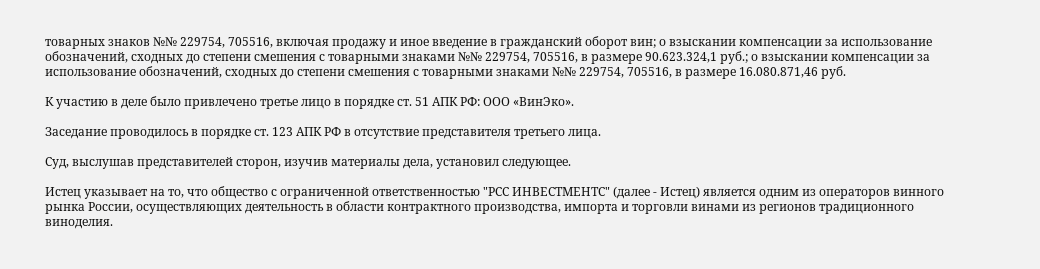товарных знаков №№ 229754, 705516, включая продажу и иное введение в гражданский оборот вин; о взыскании компенсации за использование обозначений, сходных до степени смешения с товарными знаками №№ 229754, 705516, в размере 90.623.324,1 руб.; о взыскании компенсации за использование обозначений, сходных до степени смешения с товарными знаками №№ 229754, 705516, в размере 16.080.871,46 руб.

К участию в деле было привлечено третье лицо в порядке ст. 51 АПК РФ: ООО «ВинЭко».

Заседание проводилось в порядке ст. 123 АПК РФ в отсутствие представителя третьего лица.

Суд, выслушав представителей сторон, изучив материалы дела, установил следующее.

Истец указывает на то, что общество с ограниченной ответственностью "РСС ИНВЕСТМЕНТС" (далее - Истец) является одним из операторов винного рынка России, осуществляющих деятельность в области контрактного производства, импорта и торговли винами из регионов традиционного виноделия.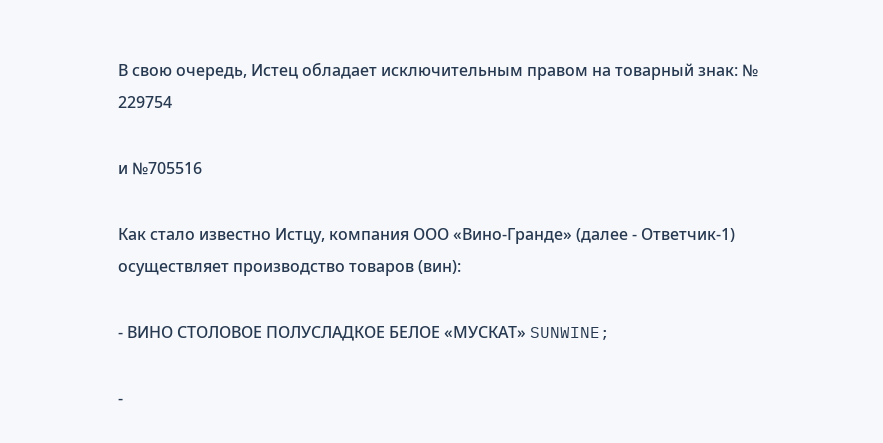В свою очередь, Истец обладает исключительным правом на товарный знак: № 229754

и №705516

Как стало известно Истцу, компания ООО «Вино-Гранде» (далее - Ответчик-1) осуществляет производство товаров (вин):

- ВИНО СТОЛОВОЕ ПОЛУСЛАДКОЕ БЕЛОЕ «МУСКАТ» SUNWINE;

-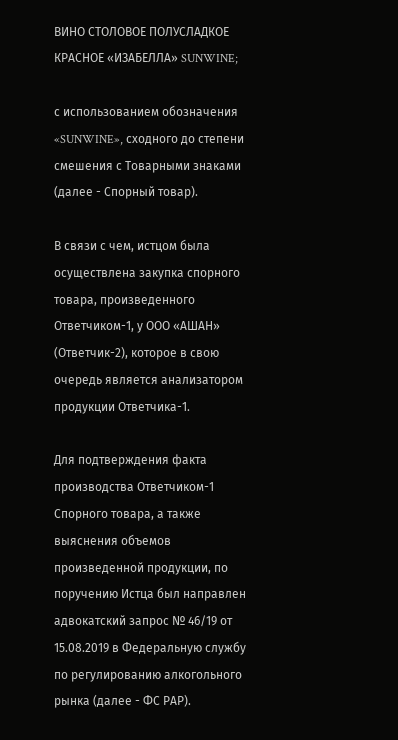ВИНО СТОЛОВОЕ ПОЛУСЛАДКОЕ КРАСНОЕ «ИЗАБЕЛЛА» SUNWINE;

с использованием обозначения «SUNWINE», сходного до степени смешения с Товарными знаками (далее - Спорный товар).

В связи с чем, истцом была осуществлена закупка спорного товара, произведенного Ответчиком-1, у ООО «АШАН» (Ответчик-2), которое в свою очередь является анализатором продукции Ответчика-1.

Для подтверждения факта производства Ответчиком-1 Спорного товара, а также выяснения объемов произведенной продукции, по поручению Истца был направлен адвокатский запрос № 46/19 от 15.08.2019 в Федеральную службу по регулированию алкогольного рынка (далее - ФС РАР).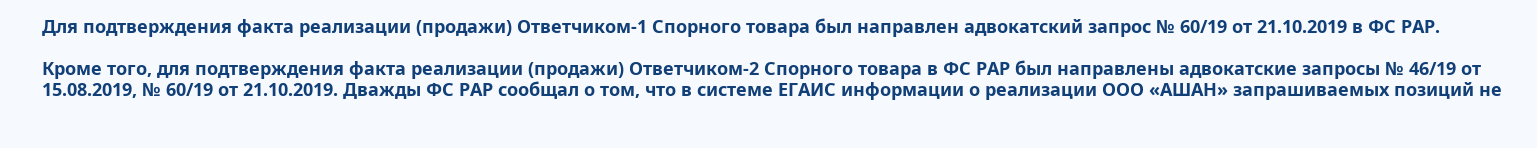Для подтверждения факта реализации (продажи) Ответчиком-1 Спорного товара был направлен адвокатский запрос № 60/19 от 21.10.2019 в ФС РАР.

Кроме того, для подтверждения факта реализации (продажи) Ответчиком-2 Спорного товара в ФС РАР был направлены адвокатские запросы № 46/19 от 15.08.2019, № 60/19 от 21.10.2019. Дважды ФС РАР сообщал о том, что в системе ЕГАИС информации о реализации ООО «АШАН» запрашиваемых позиций не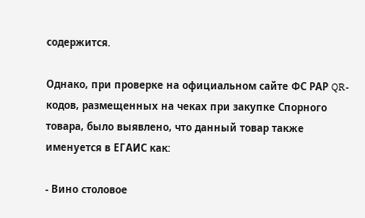содержится.

Однако, при проверке на официальном сайте ФС РАР QR-кодов, размещенных на чеках при закупке Спорного товара, было выявлено, что данный товар также именуется в ЕГАИС как:

- Вино столовое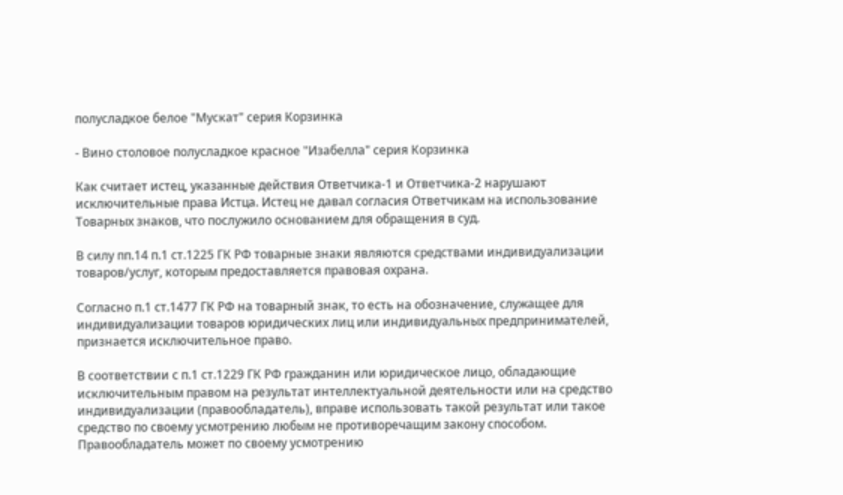полусладкое белое "Мускат" серия Корзинка

- Вино столовое полусладкое красное "Изабелла" серия Корзинка

Как считает истец, указанные действия Ответчика-1 и Ответчика-2 нарушают исключительные права Истца. Истец не давал согласия Ответчикам на использование Товарных знаков, что послужило основанием для обращения в суд.

В силу пп.14 п.1 ст.1225 ГК РФ товарные знаки являются средствами индивидуализации товаров/услуг, которым предоставляется правовая охрана.

Согласно п.1 ст.1477 ГК РФ на товарный знак, то есть на обозначение, служащее для индивидуализации товаров юридических лиц или индивидуальных предпринимателей, признается исключительное право.

В соответствии с п.1 ст.1229 ГК РФ гражданин или юридическое лицо, обладающие исключительным правом на результат интеллектуальной деятельности или на средство индивидуализации (правообладатель), вправе использовать такой результат или такое средство по своему усмотрению любым не противоречащим закону способом. Правообладатель может по своему усмотрению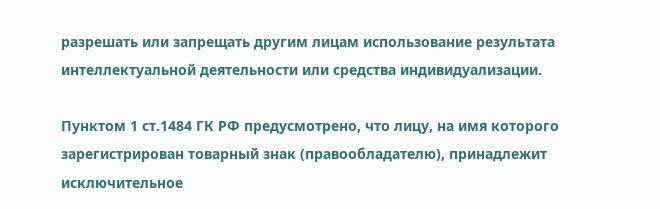разрешать или запрещать другим лицам использование результата интеллектуальной деятельности или средства индивидуализации.

Пунктом 1 ст.1484 ГК РФ предусмотрено, что лицу, на имя которого зарегистрирован товарный знак (правообладателю), принадлежит исключительное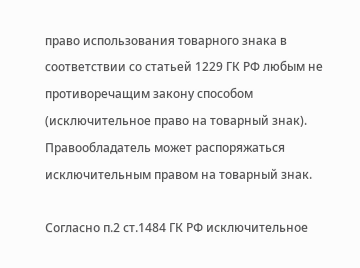право использования товарного знака в соответствии со статьей 1229 ГК РФ любым не противоречащим закону способом (исключительное право на товарный знак). Правообладатель может распоряжаться исключительным правом на товарный знак.

Согласно п.2 ст.1484 ГК РФ исключительное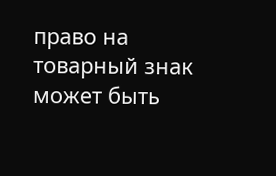право на товарный знак может быть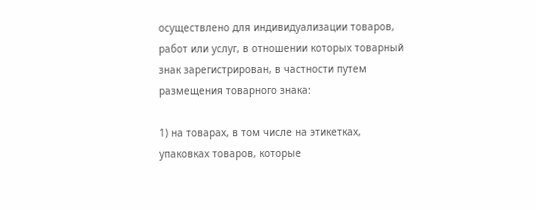осуществлено для индивидуализации товаров, работ или услуг, в отношении которых товарный знак зарегистрирован, в частности путем размещения товарного знака:

1) на товарах, в том числе на этикетках, упаковках товаров, которые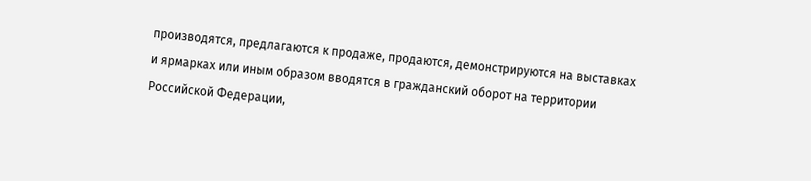производятся, предлагаются к продаже, продаются, демонстрируются на выставках и ярмарках или иным образом вводятся в гражданский оборот на территории Российской Федерации,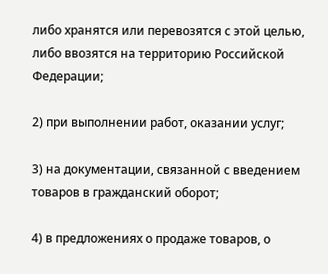либо хранятся или перевозятся с этой целью, либо ввозятся на территорию Российской Федерации;

2) при выполнении работ, оказании услуг;

3) на документации, связанной с введением товаров в гражданский оборот;

4) в предложениях о продаже товаров, о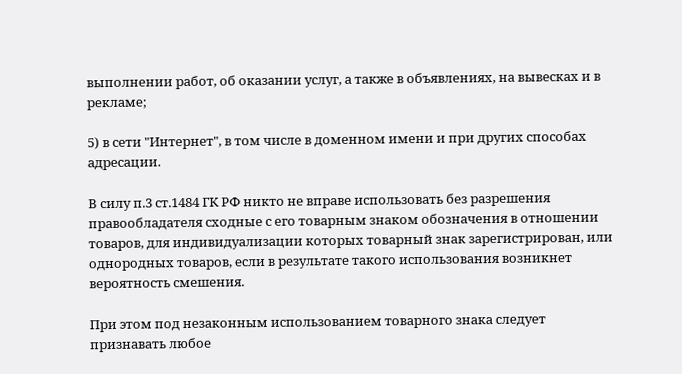выполнении работ, об оказании услуг, а также в объявлениях, на вывесках и в рекламе;

5) в сети "Интернет", в том числе в доменном имени и при других способах адресации.

В силу п.3 ст.1484 ГК РФ никто не вправе использовать без разрешения правообладателя сходные с его товарным знаком обозначения в отношении товаров, для индивидуализации которых товарный знак зарегистрирован, или однородных товаров, если в результате такого использования возникнет вероятность смешения.

При этом под незаконным использованием товарного знака следует признавать любое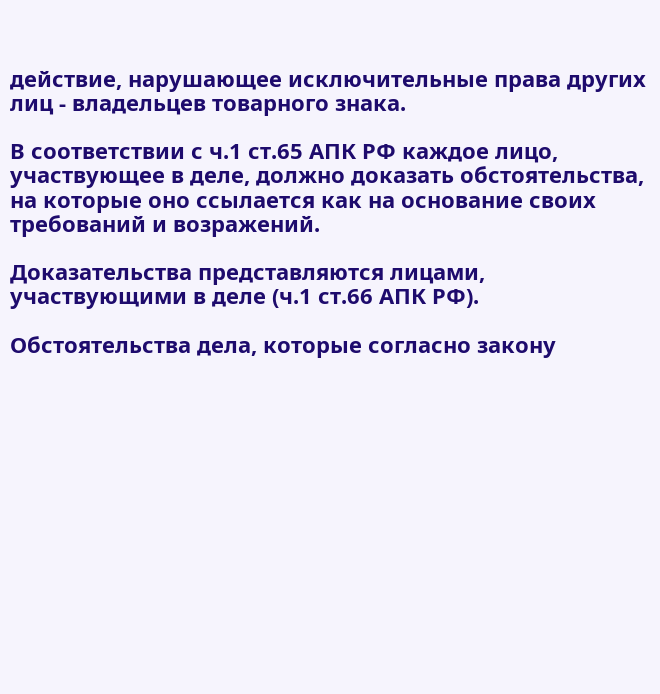действие, нарушающее исключительные права других лиц - владельцев товарного знака.

В соответствии с ч.1 ст.65 АПК РФ каждое лицо, участвующее в деле, должно доказать обстоятельства, на которые оно ссылается как на основание своих требований и возражений.

Доказательства представляются лицами, участвующими в деле (ч.1 ст.66 АПК РФ).

Обстоятельства дела, которые согласно закону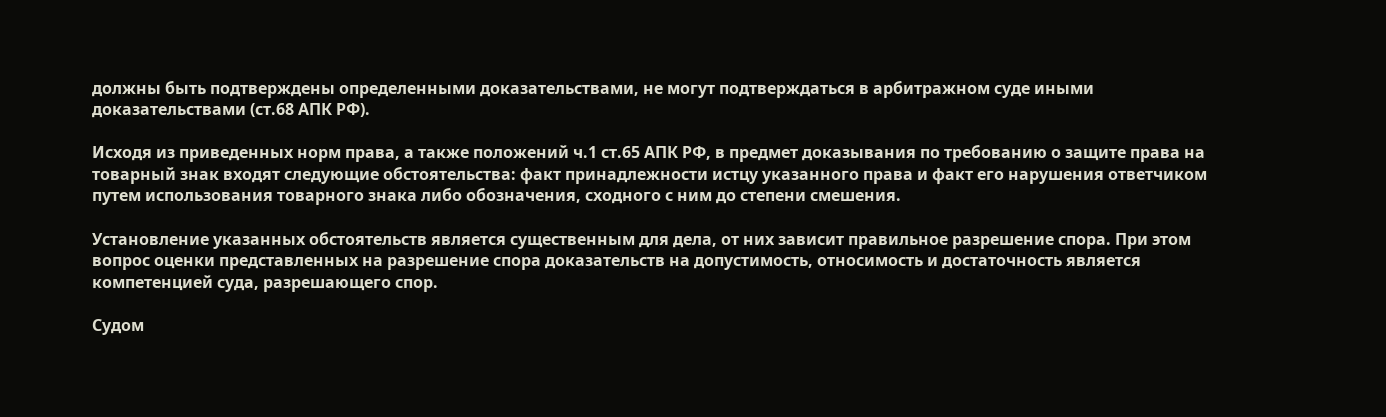должны быть подтверждены определенными доказательствами, не могут подтверждаться в арбитражном суде иными доказательствами (ст.68 АПК РФ).

Исходя из приведенных норм права, а также положений ч.1 ст.65 АПК РФ, в предмет доказывания по требованию о защите права на товарный знак входят следующие обстоятельства: факт принадлежности истцу указанного права и факт его нарушения ответчиком путем использования товарного знака либо обозначения, сходного с ним до степени смешения.

Установление указанных обстоятельств является существенным для дела, от них зависит правильное разрешение спора. При этом вопрос оценки представленных на разрешение спора доказательств на допустимость, относимость и достаточность является компетенцией суда, разрешающего спор.

Судом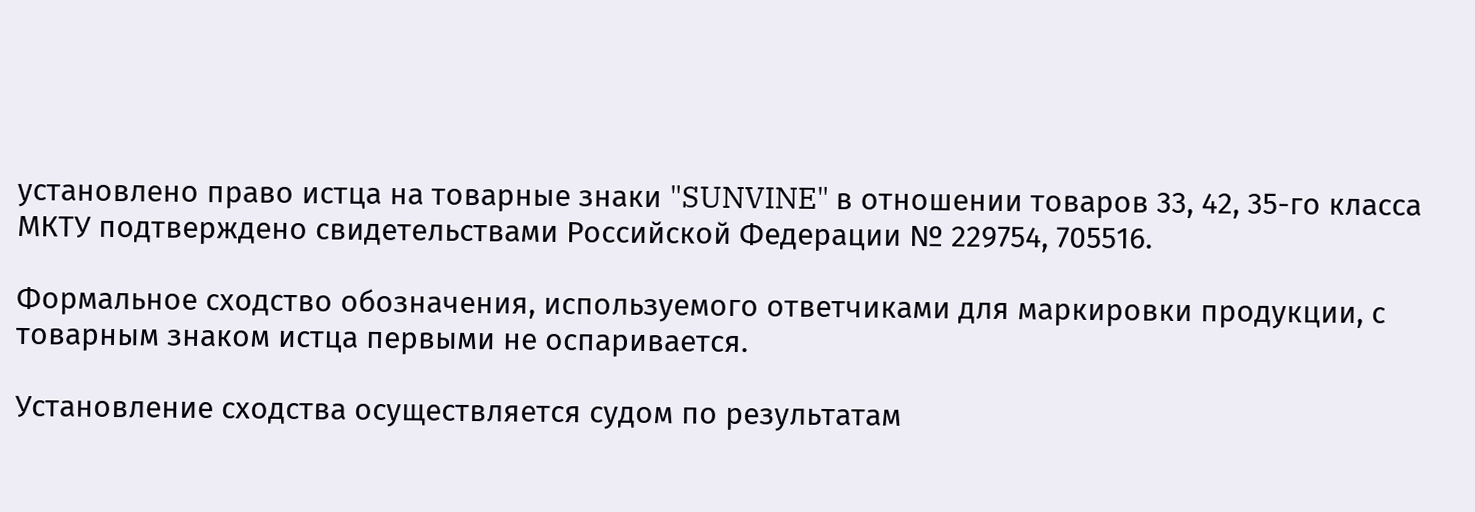установлено право истца на товарные знаки "SUNVINE" в отношении товаров 33, 42, 35-го класса МКТУ подтверждено свидетельствами Российской Федерации № 229754, 705516.

Формальное сходство обозначения, используемого ответчиками для маркировки продукции, с товарным знаком истца первыми не оспаривается.

Установление сходства осуществляется судом по результатам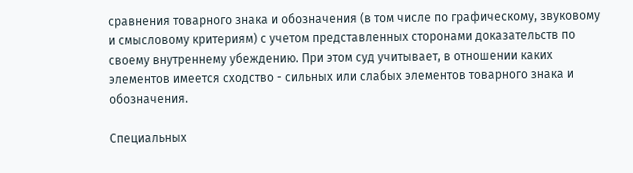сравнения товарного знака и обозначения (в том числе по графическому, звуковому и смысловому критериям) с учетом представленных сторонами доказательств по своему внутреннему убеждению. При этом суд учитывает, в отношении каких элементов имеется сходство - сильных или слабых элементов товарного знака и обозначения.

Специальных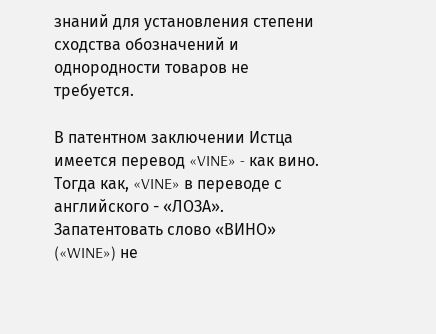знаний для установления степени сходства обозначений и однородности товаров не требуется.

В патентном заключении Истца имеется перевод «VINE» - как вино. Тогда как, «VINE» в переводе с английского - «ЛОЗА». Запатентовать слово «ВИНО» («WINE») не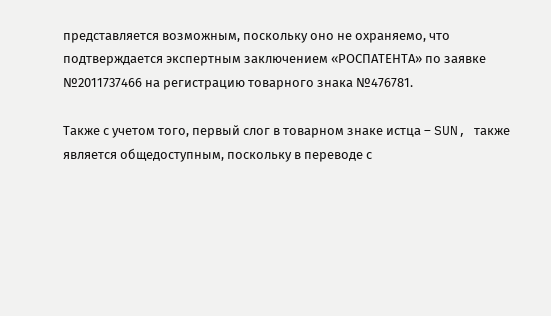представляется возможным, поскольку оно не охраняемо, что подтверждается экспертным заключением «РОСПАТЕНТА» по заявке №2011737466 на регистрацию товарного знака №476781.

Также с учетом того, первый слог в товарном знаке истца – SUN, также является общедоступным, поскольку в переводе с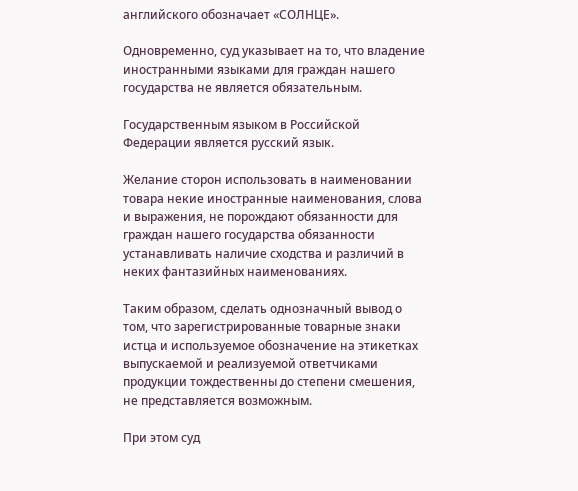английского обозначает «СОЛНЦЕ».

Одновременно, суд указывает на то, что владение иностранными языками для граждан нашего государства не является обязательным.

Государственным языком в Российской Федерации является русский язык.

Желание сторон использовать в наименовании товара некие иностранные наименования, слова и выражения, не порождают обязанности для граждан нашего государства обязанности устанавливать наличие сходства и различий в неких фантазийных наименованиях.

Таким образом, сделать однозначный вывод о том, что зарегистрированные товарные знаки истца и используемое обозначение на этикетках выпускаемой и реализуемой ответчиками продукции тождественны до степени смешения, не представляется возможным.

При этом суд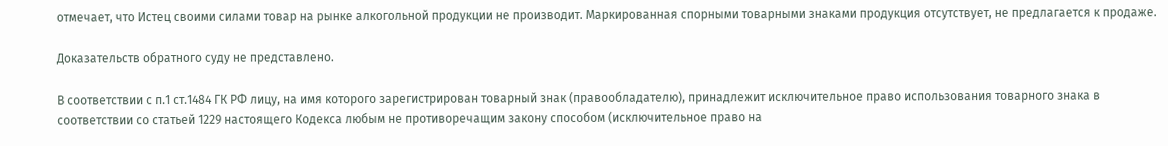отмечает, что Истец своими силами товар на рынке алкогольной продукции не производит. Маркированная спорными товарными знаками продукция отсутствует, не предлагается к продаже.

Доказательств обратного суду не представлено.

В соответствии с п.1 ст.1484 ГК РФ лицу, на имя которого зарегистрирован товарный знак (правообладателю), принадлежит исключительное право использования товарного знака в соответствии со статьей 1229 настоящего Кодекса любым не противоречащим закону способом (исключительное право на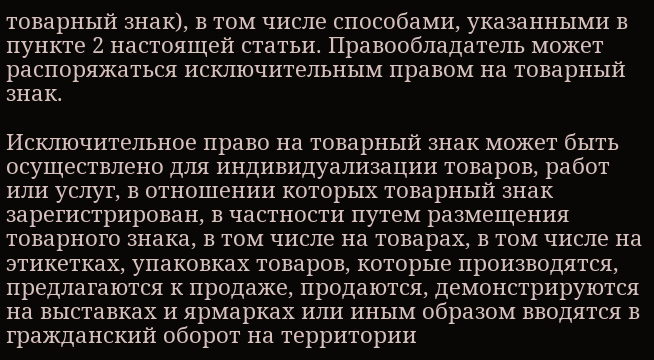товарный знак), в том числе способами, указанными в пункте 2 настоящей статьи. Правообладатель может распоряжаться исключительным правом на товарный знак.

Исключительное право на товарный знак может быть осуществлено для индивидуализации товаров, работ или услуг, в отношении которых товарный знак зарегистрирован, в частности путем размещения товарного знака, в том числе на товарах, в том числе на этикетках, упаковках товаров, которые производятся, предлагаются к продаже, продаются, демонстрируются на выставках и ярмарках или иным образом вводятся в гражданский оборот на территории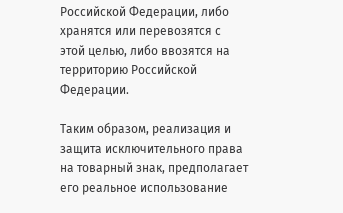Российской Федерации, либо хранятся или перевозятся с этой целью, либо ввозятся на территорию Российской Федерации.

Таким образом, реализация и защита исключительного права на товарный знак, предполагает его реальное использование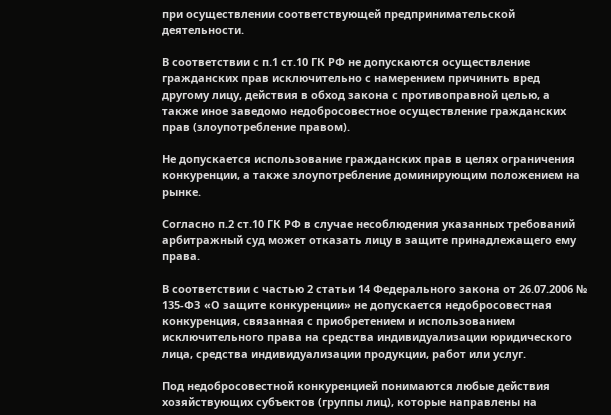при осуществлении соответствующей предпринимательской деятельности.

В соответствии с п.1 ст.10 ГК РФ не допускаются осуществление гражданских прав исключительно с намерением причинить вред другому лицу, действия в обход закона с противоправной целью, а также иное заведомо недобросовестное осуществление гражданских прав (злоупотребление правом).

Не допускается использование гражданских прав в целях ограничения конкуренции, а также злоупотребление доминирующим положением на рынке.

Согласно п.2 ст.10 ГК РФ в случае несоблюдения указанных требований арбитражный суд может отказать лицу в защите принадлежащего ему права.

В соответствии с частью 2 статьи 14 Федерального закона от 26.07.2006 № 135-ФЗ «О защите конкуренции» не допускается недобросовестная конкуренция, связанная с приобретением и использованием исключительного права на средства индивидуализации юридического лица, средства индивидуализации продукции, работ или услуг.

Под недобросовестной конкуренцией понимаются любые действия хозяйствующих субъектов (группы лиц), которые направлены на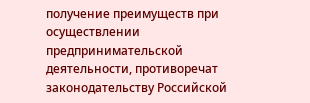получение преимуществ при осуществлении предпринимательской деятельности, противоречат законодательству Российской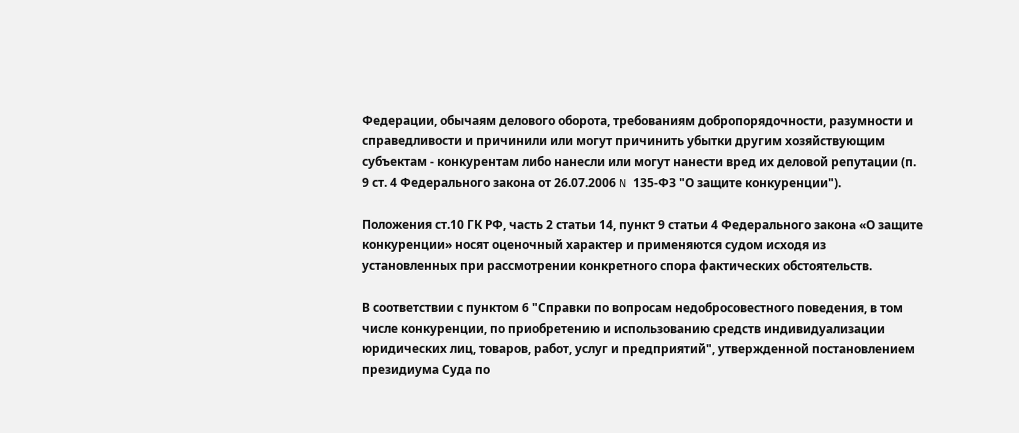Федерации, обычаям делового оборота, требованиям добропорядочности, разумности и справедливости и причинили или могут причинить убытки другим хозяйствующим субъектам - конкурентам либо нанесли или могут нанести вред их деловой репутации (п. 9 ст. 4 Федерального закона от 26.07.2006 N 135-ФЗ "О защите конкуренции").

Положения ст.10 ГК РФ, часть 2 статьи 14, пункт 9 статьи 4 Федерального закона «О защите конкуренции» носят оценочный характер и применяются судом исходя из установленных при рассмотрении конкретного спора фактических обстоятельств.

В соответствии с пунктом 6 "Справки по вопросам недобросовестного поведения, в том числе конкуренции, по приобретению и использованию средств индивидуализации юридических лиц, товаров, работ, услуг и предприятий", утвержденной постановлением президиума Суда по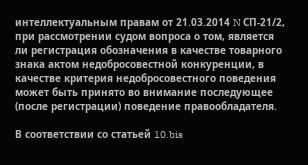интеллектуальным правам от 21.03.2014 N СП-21/2, при рассмотрении судом вопроса о том, является ли регистрация обозначения в качестве товарного знака актом недобросовестной конкуренции, в качестве критерия недобросовестного поведения может быть принято во внимание последующее (после регистрации) поведение правообладателя.

В соответствии со статьей 10.bis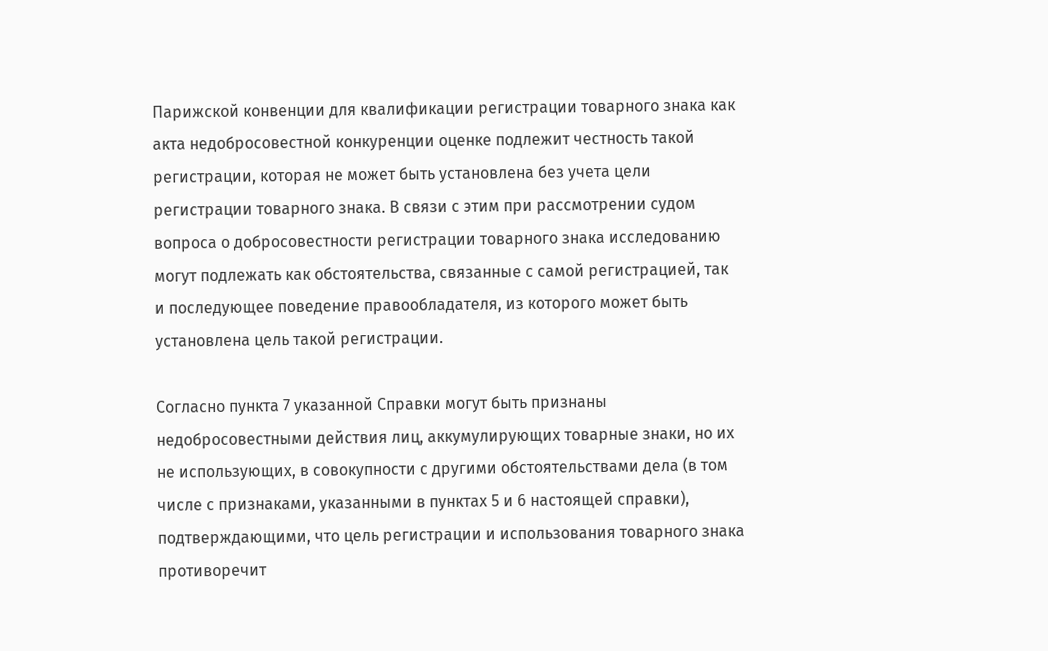Парижской конвенции для квалификации регистрации товарного знака как акта недобросовестной конкуренции оценке подлежит честность такой регистрации, которая не может быть установлена без учета цели регистрации товарного знака. В связи с этим при рассмотрении судом вопроса о добросовестности регистрации товарного знака исследованию могут подлежать как обстоятельства, связанные с самой регистрацией, так и последующее поведение правообладателя, из которого может быть установлена цель такой регистрации.

Согласно пункта 7 указанной Справки могут быть признаны недобросовестными действия лиц, аккумулирующих товарные знаки, но их не использующих, в совокупности с другими обстоятельствами дела (в том числе с признаками, указанными в пунктах 5 и 6 настоящей справки), подтверждающими, что цель регистрации и использования товарного знака противоречит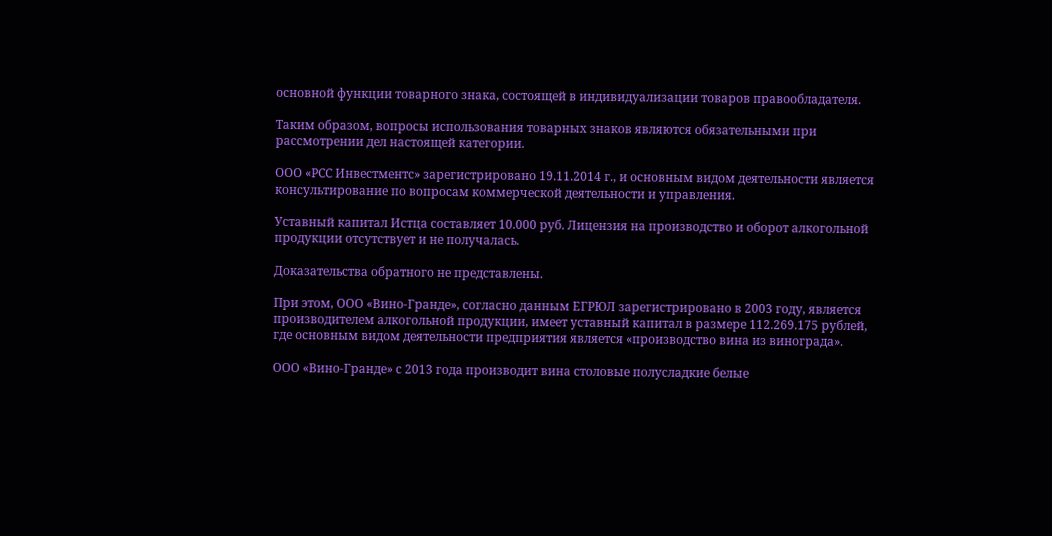основной функции товарного знака, состоящей в индивидуализации товаров правообладателя.

Таким образом, вопросы использования товарных знаков являются обязательными при рассмотрении дел настоящей категории.

ООО «РСС Инвестментс» зарегистрировано 19.11.2014 г., и основным видом деятельности является консультирование по вопросам коммерческой деятельности и управления.

Уставный капитал Истца составляет 10.000 руб. Лицензия на производство и оборот алкогольной продукции отсутствует и не получалась.

Доказательства обратного не представлены.

При этом, ООО «Вино-Гранде», согласно данным ЕГРЮЛ зарегистрировано в 2003 году, является производителем алкогольной продукции, имеет уставный капитал в размере 112.269.175 рублей, где основным видом деятельности предприятия является «производство вина из винограда».

ООО «Вино-Гранде» с 2013 года производит вина столовые полусладкие белые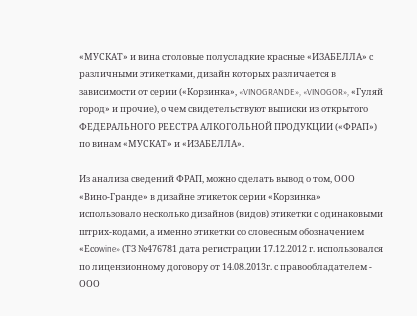«МУСКАТ» и вина столовые полусладкие красные «ИЗАБЕЛЛА» с различными этикетками, дизайн которых различается в зависимости от серии («Корзинка», «VINOGRANDE», «VINOGOR», «Гуляй город» и прочие), о чем свидетельствуют выписки из открытого ФЕДЕРАЛЬНОГО РЕЕСТРА АЛКОГОЛЬНОЙ ПРОДУКЦИИ («ФРАП») по винам «МУСКАТ» и «ИЗАБЕЛЛА».

Из анализа сведений ФРАП, можно сделать вывод о том, ООО «Вино-Гранде» в дизайне этикеток серии «Корзинка» использовало несколько дизайнов (видов) этикетки с одинаковыми штрих-кодами, а именно этикетки со словесным обозначением «Есоwine» (ТЗ №476781 дата регистрации 17.12.2012 г. использовался по лицензионному договору от 14.08.2013г. с правообладателем - ООО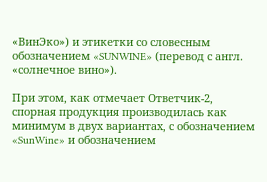«ВинЭко») и этикетки со словесным обозначением «SUNWINE» (перевод с англ. «солнечное вино»).

При этом, как отмечает Ответчик-2, спорная продукция производилась как минимум в двух вариантах, с обозначением «SunWine» и обозначением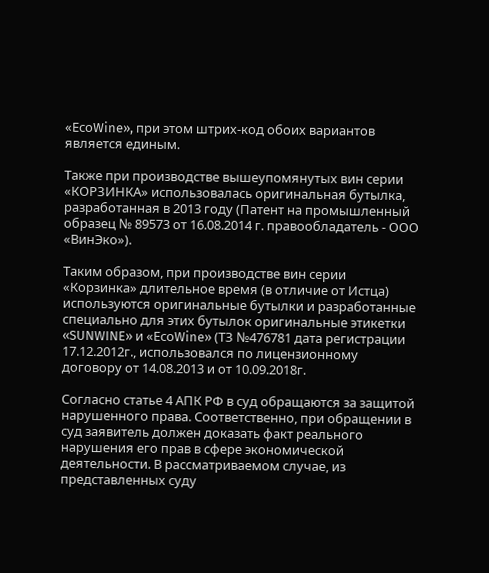«ЕсоWine», при этом штрих-код обоих вариантов является единым.

Также при производстве вышеупомянутых вин серии «КОРЗИНКА» использовалась оригинальная бутылка, разработанная в 2013 году (Патент на промышленный образец № 89573 от 16.08.2014 г. правообладатель - ООО «ВинЭко»).

Таким образом, при производстве вин серии «Корзинка» длительное время (в отличие от Истца) используются оригинальные бутылки и разработанные специально для этих бутылок оригинальные этикетки «SUNWINE» и «ЕсоWine» (ТЗ №476781 дата регистрации 17.12.2012г., использовался по лицензионному договору от 14.08.2013 и от 10.09.2018г.

Согласно статье 4 АПК РФ в суд обращаются за защитой нарушенного права. Соответственно, при обращении в суд заявитель должен доказать факт реального нарушения его прав в сфере экономической деятельности. В рассматриваемом случае, из представленных суду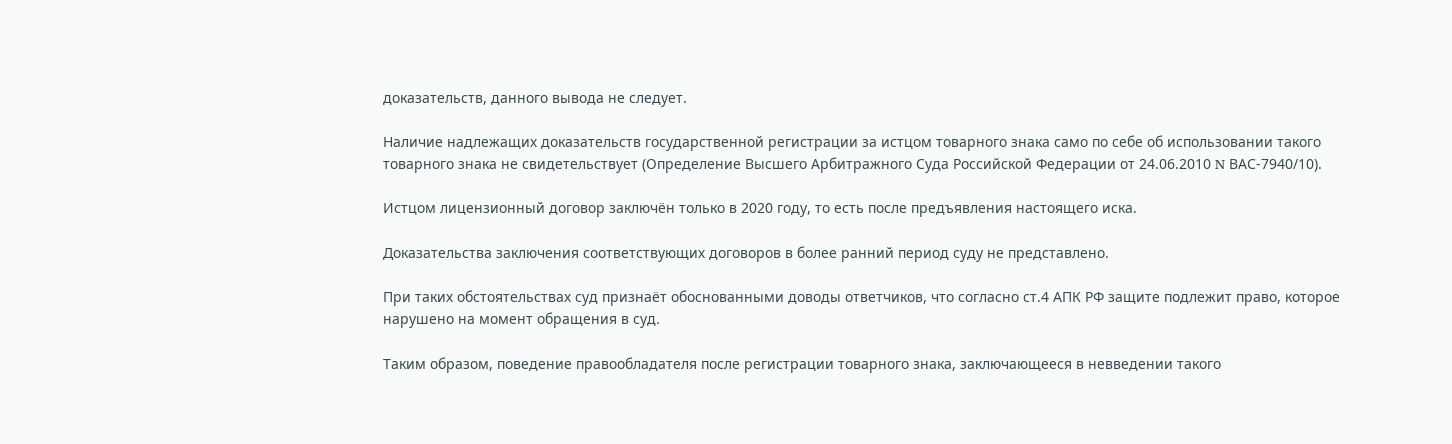доказательств, данного вывода не следует.

Наличие надлежащих доказательств государственной регистрации за истцом товарного знака само по себе об использовании такого товарного знака не свидетельствует (Определение Высшего Арбитражного Суда Российской Федерации от 24.06.2010 N ВАС-7940/10).

Истцом лицензионный договор заключён только в 2020 году, то есть после предъявления настоящего иска.

Доказательства заключения соответствующих договоров в более ранний период суду не представлено.

При таких обстоятельствах суд признаёт обоснованными доводы ответчиков, что согласно ст.4 АПК РФ защите подлежит право, которое нарушено на момент обращения в суд.

Таким образом, поведение правообладателя после регистрации товарного знака, заключающееся в невведении такого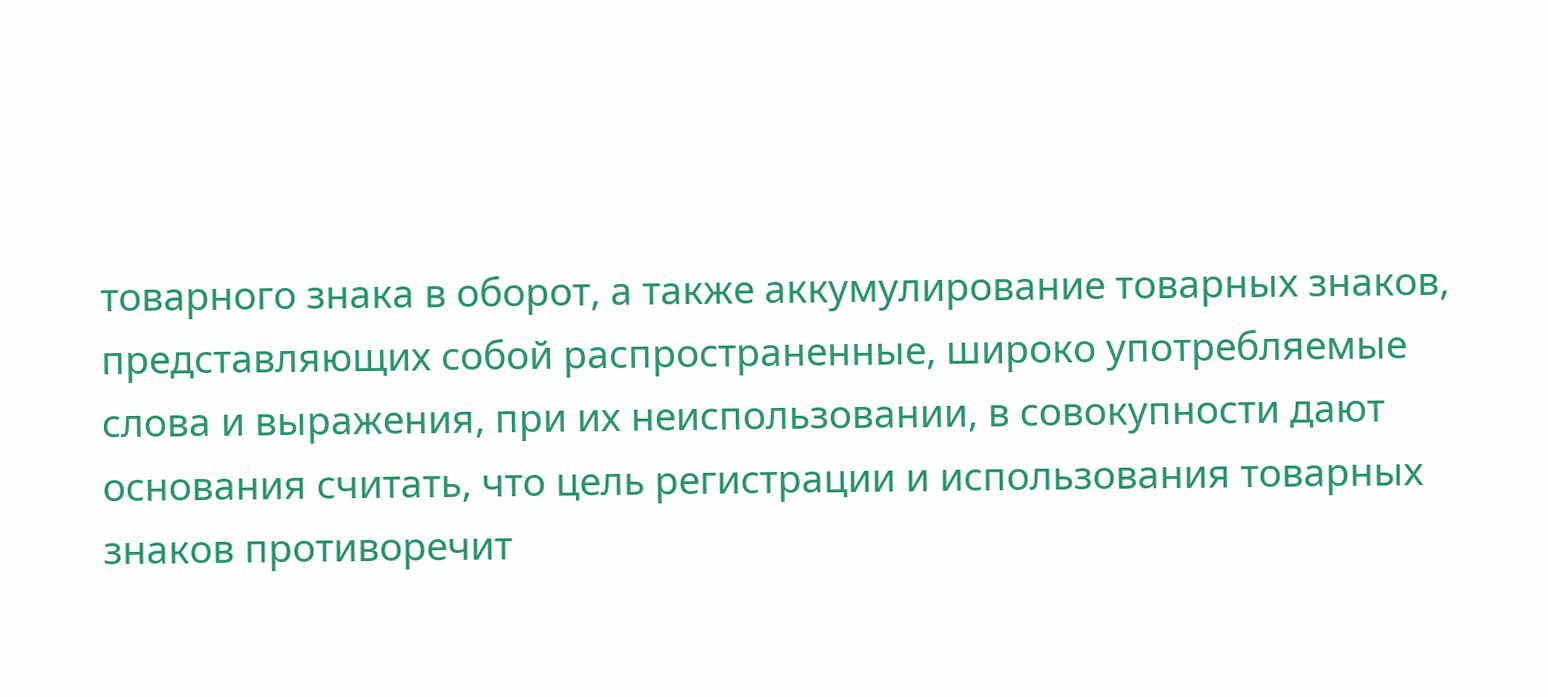товарного знака в оборот, а также аккумулирование товарных знаков, представляющих собой распространенные, широко употребляемые слова и выражения, при их неиспользовании, в совокупности дают основания считать, что цель регистрации и использования товарных знаков противоречит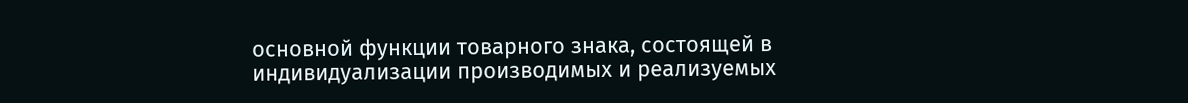основной функции товарного знака, состоящей в индивидуализации производимых и реализуемых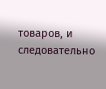товаров, и следовательно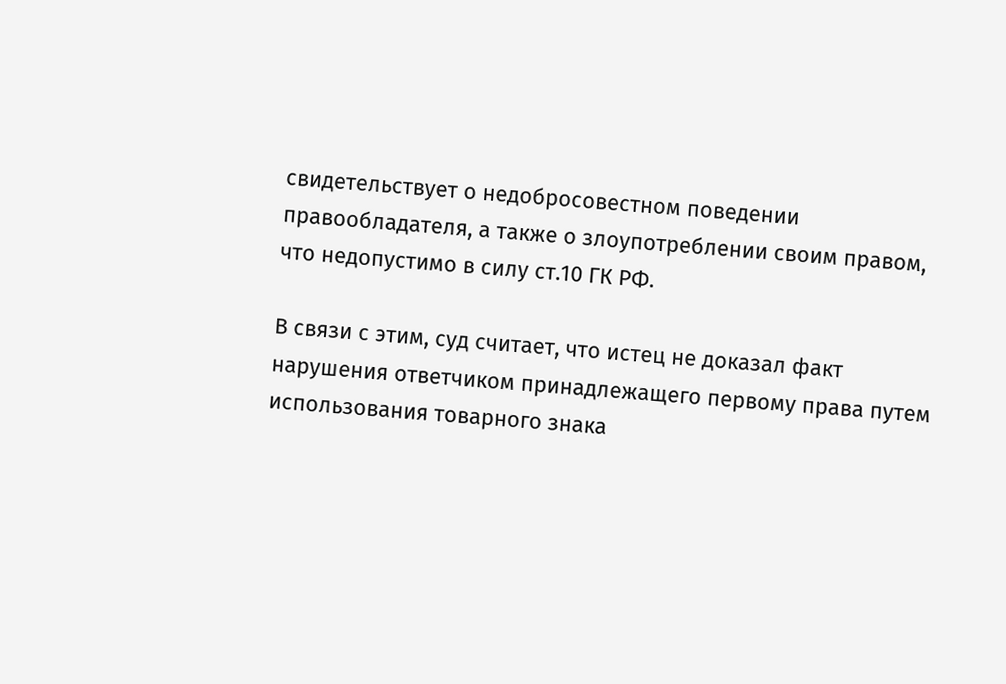свидетельствует о недобросовестном поведении правообладателя, а также о злоупотреблении своим правом, что недопустимо в силу ст.10 ГК РФ.

В связи с этим, суд считает, что истец не доказал факт нарушения ответчиком принадлежащего первому права путем использования товарного знака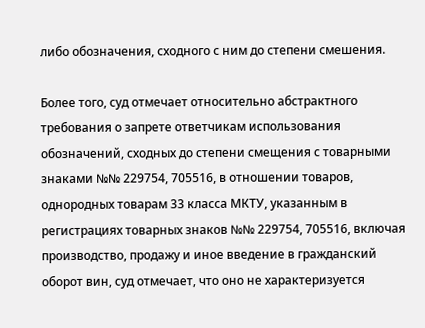либо обозначения, сходного с ним до степени смешения.

Более того, суд отмечает относительно абстрактного требования о запрете ответчикам использования обозначений, сходных до степени смещения с товарными знаками №№ 229754, 705516, в отношении товаров, однородных товарам 33 класса МКТУ, указанным в регистрациях товарных знаков №№ 229754, 705516, включая производство, продажу и иное введение в гражданский оборот вин, суд отмечает, что оно не характеризуется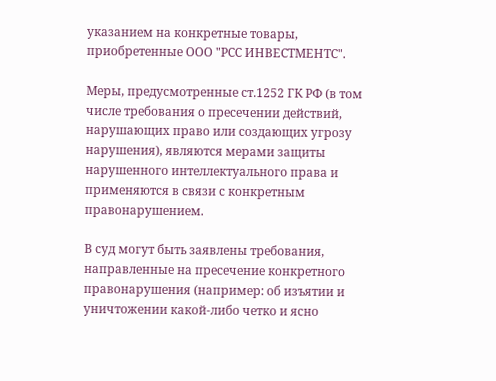указанием на конкретные товары, приобретенные ООО "РСС ИНВЕСТМЕНТС".

Меры, предусмотренные ст.1252 ГК РФ (в том числе требования о пресечении действий, нарушающих право или создающих угрозу нарушения), являются мерами защиты нарушенного интеллектуального права и применяются в связи с конкретным правонарушением.

В суд могут быть заявлены требования, направленные на пресечение конкретного правонарушения (например: об изъятии и уничтожении какой-либо четко и ясно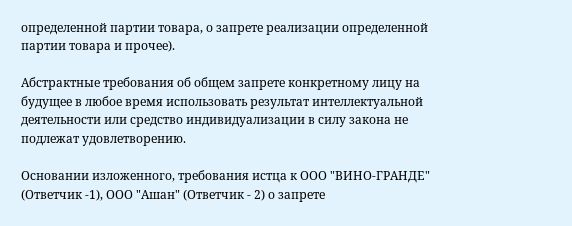определенной партии товара, о запрете реализации определенной партии товара и прочее).

Абстрактные требования об общем запрете конкретному лицу на будущее в любое время использовать результат интеллектуальной деятельности или средство индивидуализации в силу закона не подлежат удовлетворению.

Основании изложенного, требования истца к ООО "ВИНО-ГРАНДЕ" (Ответчик -1), ООО "Ашан" (Ответчик - 2) о запрете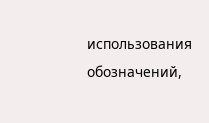использования обозначений,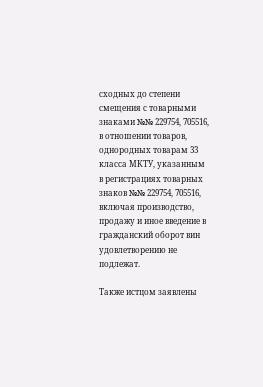сходных до степени смещения с товарными знаками №№ 229754, 705516, в отношении товаров, однородных товарам 33 класса МКТУ, указанным в регистрациях товарных знаков №№ 229754, 705516, включая производство, продажу и иное введение в гражданский оборот вин удовлетворению не подлежат.

Также истцом заявлены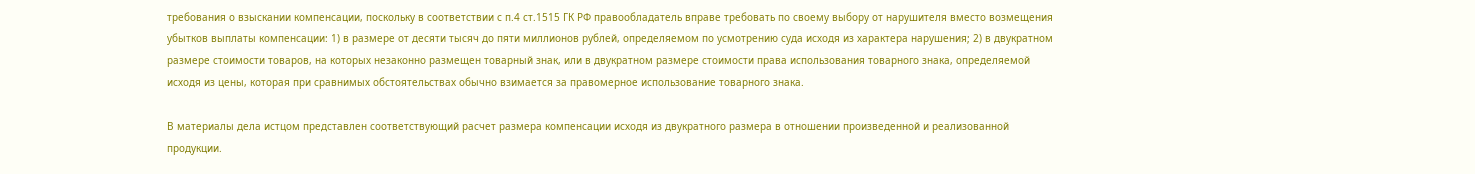требования о взыскании компенсации, поскольку в соответствии с п.4 ст.1515 ГК РФ правообладатель вправе требовать по своему выбору от нарушителя вместо возмещения убытков выплаты компенсации: 1) в размере от десяти тысяч до пяти миллионов рублей, определяемом по усмотрению суда исходя из характера нарушения; 2) в двукратном размере стоимости товаров, на которых незаконно размещен товарный знак, или в двукратном размере стоимости права использования товарного знака, определяемой исходя из цены, которая при сравнимых обстоятельствах обычно взимается за правомерное использование товарного знака.

В материалы дела истцом представлен соответствующий расчет размера компенсации исходя из двукратного размера в отношении произведенной и реализованной продукции.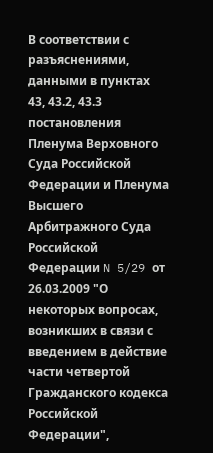В соответствии с разъяснениями, данными в пунктах 43, 43.2, 43.3 постановления Пленума Верховного Суда Российской Федерации и Пленума Высшего Арбитражного Суда Российской Федерации N 5/29 от 26.03.2009 "О некоторых вопросах, возникших в связи с введением в действие части четвертой Гражданского кодекса Российской Федерации",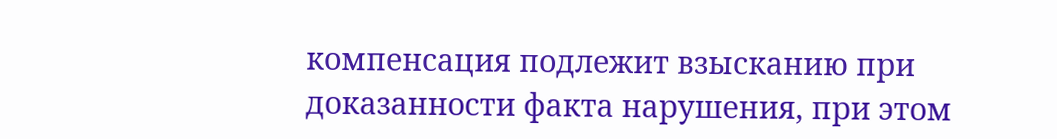компенсация подлежит взысканию при доказанности факта нарушения, при этом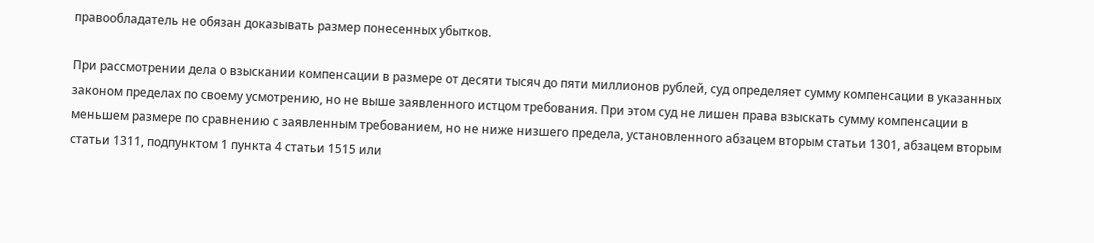правообладатель не обязан доказывать размер понесенных убытков.

При рассмотрении дела о взыскании компенсации в размере от десяти тысяч до пяти миллионов рублей, суд определяет сумму компенсации в указанных законом пределах по своему усмотрению, но не выше заявленного истцом требования. При этом суд не лишен права взыскать сумму компенсации в меньшем размере по сравнению с заявленным требованием, но не ниже низшего предела, установленного абзацем вторым статьи 1301, абзацем вторым статьи 1311, подпунктом 1 пункта 4 статьи 1515 или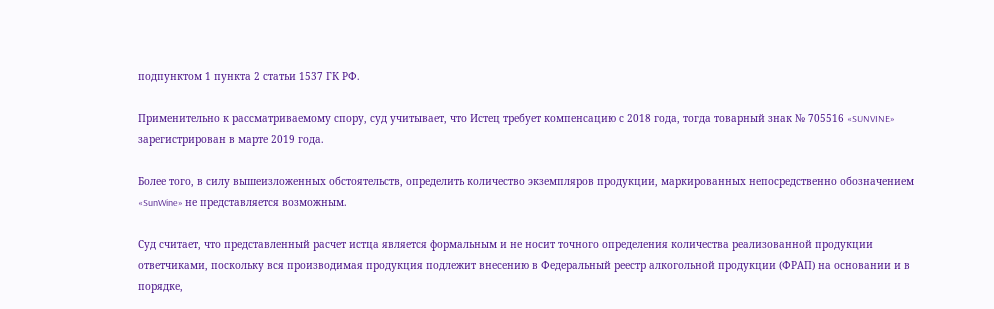подпунктом 1 пункта 2 статьи 1537 ГК РФ.

Применительно к рассматриваемому спору, суд учитывает, что Истец требует компенсацию с 2018 года, тогда товарный знак № 705516 «SUNVINE» зарегистрирован в марте 2019 года.

Более того, в силу вышеизложенных обстоятельств, определить количество экземпляров продукции, маркированных непосредственно обозначением «SunWine» не представляется возможным.

Суд считает, что представленный расчет истца является формальным и не носит точного определения количества реализованной продукции ответчиками, поскольку вся производимая продукция подлежит внесению в Федеральный реестр алкогольной продукции (ФРАП) на основании и в порядке,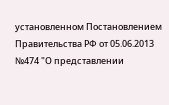установленном Постановлением Правительства РФ от 05.06.2013 №474 "О представлении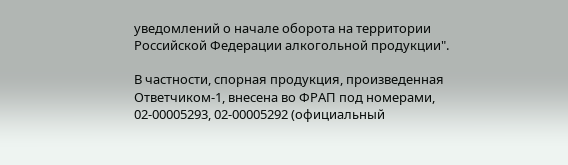уведомлений о начале оборота на территории Российской Федерации алкогольной продукции".

В частности, спорная продукция, произведенная Ответчиком-1, внесена во ФРАП под номерами, 02-00005293, 02-00005292 (официальный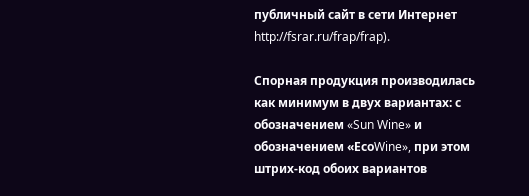публичный сайт в сети Интернет http://fsrar.ru/frap/frap).

Спорная продукция производилась как минимум в двух вариантах: с обозначением «Sun Wine» и обозначением «ЕсоWine», при этом штрих-код обоих вариантов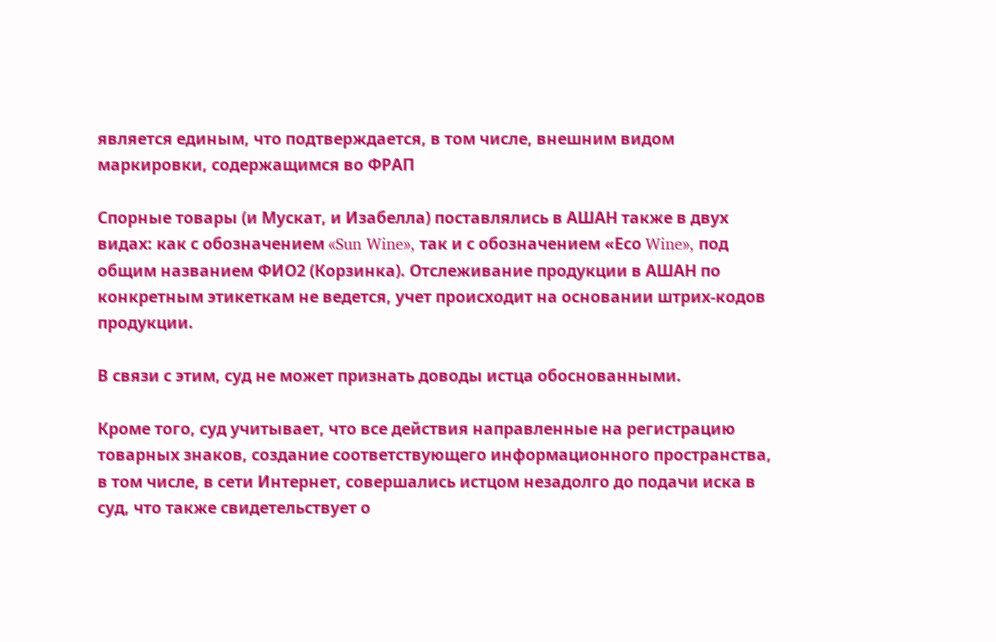является единым, что подтверждается, в том числе, внешним видом маркировки, содержащимся во ФРАП

Спорные товары (и Мускат, и Изабелла) поставлялись в АШАН также в двух видах: как с обозначением «Sun Wine», так и с обозначением «Есо Wine», под общим названием ФИО2 (Корзинка). Отслеживание продукции в АШАН по конкретным этикеткам не ведется, учет происходит на основании штрих-кодов продукции.

В связи с этим, суд не может признать доводы истца обоснованными.

Кроме того, суд учитывает, что все действия направленные на регистрацию товарных знаков, создание соответствующего информационного пространства, в том числе, в сети Интернет, совершались истцом незадолго до подачи иска в суд, что также свидетельствует о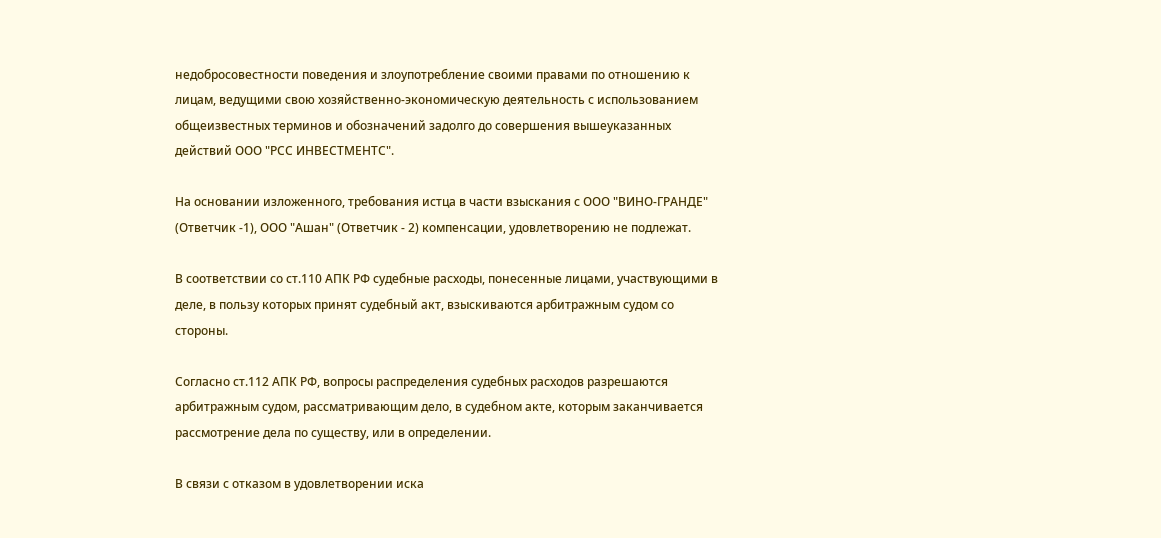недобросовестности поведения и злоупотребление своими правами по отношению к лицам, ведущими свою хозяйственно-экономическую деятельность с использованием общеизвестных терминов и обозначений задолго до совершения вышеуказанных действий ООО "РСС ИНВЕСТМЕНТС".

На основании изложенного, требования истца в части взыскания с ООО "ВИНО-ГРАНДЕ" (Ответчик -1), ООО "Ашан" (Ответчик - 2) компенсации, удовлетворению не подлежат.

В соответствии со ст.110 АПК РФ судебные расходы, понесенные лицами, участвующими в деле, в пользу которых принят судебный акт, взыскиваются арбитражным судом со стороны.

Согласно ст.112 АПК РФ, вопросы распределения судебных расходов разрешаются арбитражным судом, рассматривающим дело, в судебном акте, которым заканчивается рассмотрение дела по существу, или в определении.

В связи с отказом в удовлетворении иска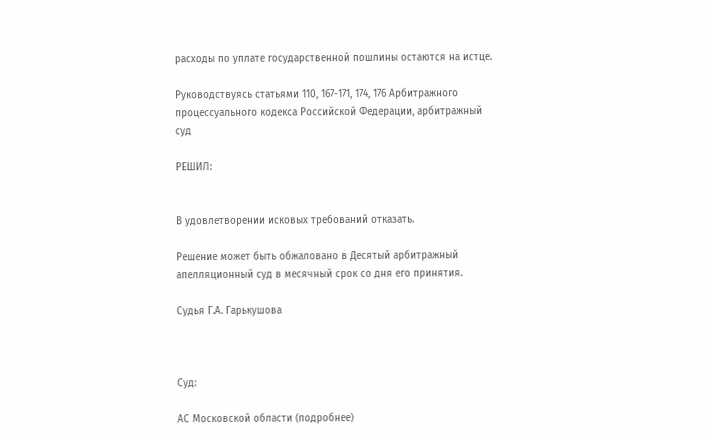расходы по уплате государственной пошлины остаются на истце.

Руководствуясь статьями 110, 167-171, 174, 176 Арбитражного процессуального кодекса Российской Федерации, арбитражный суд

РЕШИЛ:


В удовлетворении исковых требований отказать.

Решение может быть обжаловано в Десятый арбитражный апелляционный суд в месячный срок со дня его принятия.

Судья Г.А. Гарькушова



Суд:

АС Московской области (подробнее)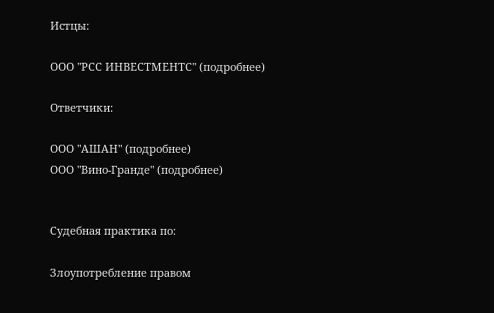Истцы:

ООО "РСС ИНВЕСТМЕНТС" (подробнее)

Ответчики:

ООО "АШАН" (подробнее)
ООО "Вино-Гранде" (подробнее)


Судебная практика по:

Злоупотребление правом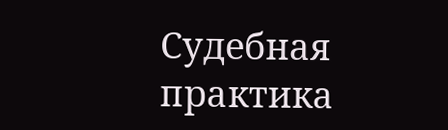Судебная практика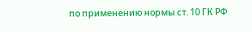по применению нормы ст. 10 ГК РФ